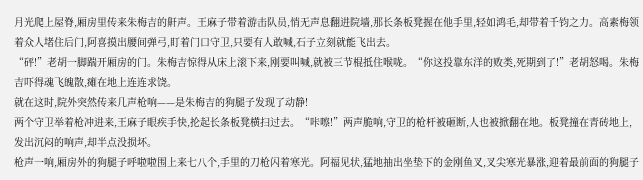月光爬上屋脊,厢房里传来朱梅吉的鼾声。王麻子带着游击队员,悄无声息翻进院墙,那长条板凳握在他手里,轻如鸿毛,却带着千钧之力。高素梅领着众人堵住后门,阿喜摸出腰间弹弓,盯着门口守卫,只要有人敢喊,石子立刻就能飞出去。
“砰!”老胡一脚踹开厢房的门。朱梅吉惊得从床上滚下来,刚要叫喊,就被三节棍抵住喉咙。“你这投靠东洋的败类,死期到了!”老胡怒喝。朱梅吉吓得魂飞魄散,瘫在地上连连求饶。
就在这时,院外突然传来几声枪响——是朱梅吉的狗腿子发现了动静!
两个守卫举着枪冲进来,王麻子眼疾手快,抡起长条板凳横扫过去。“咔嚓!”两声脆响,守卫的枪杆被砸断,人也被掀翻在地。板凳撞在青砖地上,发出沉闷的响声,却半点没损坏。
枪声一响,厢房外的狗腿子呼啦啦围上来七八个,手里的刀枪闪着寒光。阿福见状,猛地抽出坐垫下的金刚鱼叉,叉尖寒光暴涨,迎着最前面的狗腿子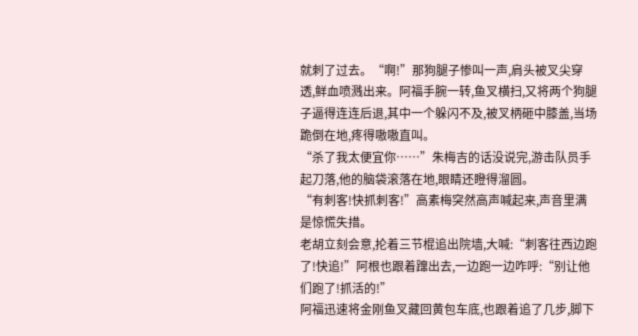就刺了过去。“啊!”那狗腿子惨叫一声,肩头被叉尖穿透,鲜血喷溅出来。阿福手腕一转,鱼叉横扫,又将两个狗腿子逼得连连后退,其中一个躲闪不及,被叉柄砸中膝盖,当场跪倒在地,疼得嗷嗷直叫。
“杀了我太便宜你……”朱梅吉的话没说完,游击队员手起刀落,他的脑袋滚落在地,眼睛还瞪得溜圆。
“有刺客!快抓刺客!”高素梅突然高声喊起来,声音里满是惊慌失措。
老胡立刻会意,抡着三节棍追出院墙,大喊:“刺客往西边跑了!快追!”阿根也跟着蹿出去,一边跑一边咋呼:“别让他们跑了!抓活的!”
阿福迅速将金刚鱼叉藏回黄包车底,也跟着追了几步,脚下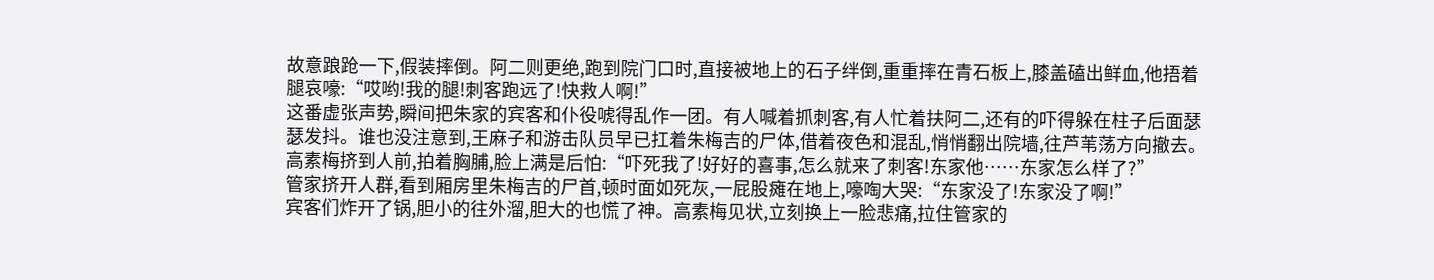故意踉跄一下,假装摔倒。阿二则更绝,跑到院门口时,直接被地上的石子绊倒,重重摔在青石板上,膝盖磕出鲜血,他捂着腿哀嚎:“哎哟!我的腿!刺客跑远了!快救人啊!”
这番虚张声势,瞬间把朱家的宾客和仆役唬得乱作一团。有人喊着抓刺客,有人忙着扶阿二,还有的吓得躲在柱子后面瑟瑟发抖。谁也没注意到,王麻子和游击队员早已扛着朱梅吉的尸体,借着夜色和混乱,悄悄翻出院墙,往芦苇荡方向撤去。
高素梅挤到人前,拍着胸脯,脸上满是后怕:“吓死我了!好好的喜事,怎么就来了刺客!东家他……东家怎么样了?”
管家挤开人群,看到厢房里朱梅吉的尸首,顿时面如死灰,一屁股瘫在地上,嚎啕大哭:“东家没了!东家没了啊!”
宾客们炸开了锅,胆小的往外溜,胆大的也慌了神。高素梅见状,立刻换上一脸悲痛,拉住管家的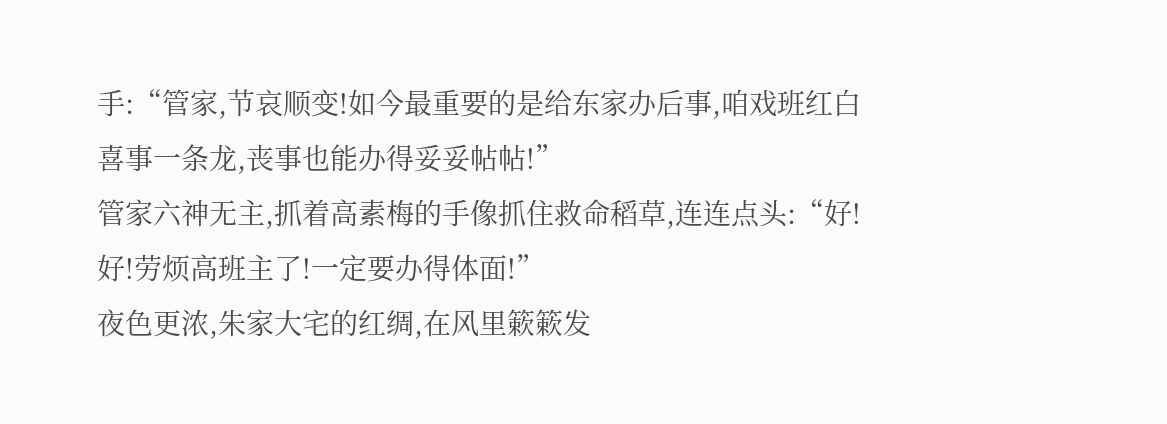手:“管家,节哀顺变!如今最重要的是给东家办后事,咱戏班红白喜事一条龙,丧事也能办得妥妥帖帖!”
管家六神无主,抓着高素梅的手像抓住救命稻草,连连点头:“好!好!劳烦高班主了!一定要办得体面!”
夜色更浓,朱家大宅的红绸,在风里簌簌发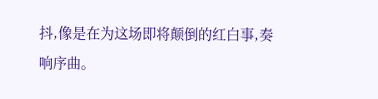抖,像是在为这场即将颠倒的红白事,奏响序曲。